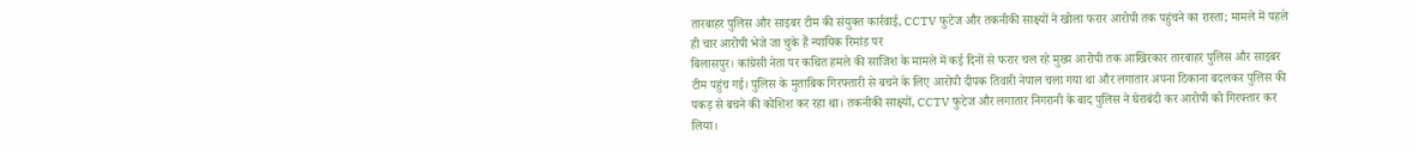तारबाहर पुलिस और साइबर टीम की संयुक्त कार्रवाई, CCTV फुटेज और तकनीकी साक्ष्यों ने खोला फरार आरोपी तक पहुंचने का रास्ता; मामले में पहले ही चार आरोपी भेजे जा चुके हैं न्यायिक रिमांड पर
बिलासपुर। कांग्रेसी नेता पर कथित हमले की साजिश के मामले में कई दिनों से फरार चल रहे मुख्य आरोपी तक आखिरकार तारबाहर पुलिस और साइबर टीम पहुंच गई। पुलिस के मुताबिक गिरफ्तारी से बचने के लिए आरोपी दीपक तिवारी नेपाल चला गया था और लगातार अपना ठिकाना बदलकर पुलिस की पकड़ से बचने की कोशिश कर रहा था। तकनीकी साक्ष्यों, CCTV फुटेज और लगातार निगरानी के बाद पुलिस ने घेराबंदी कर आरोपी को गिरफ्तार कर लिया।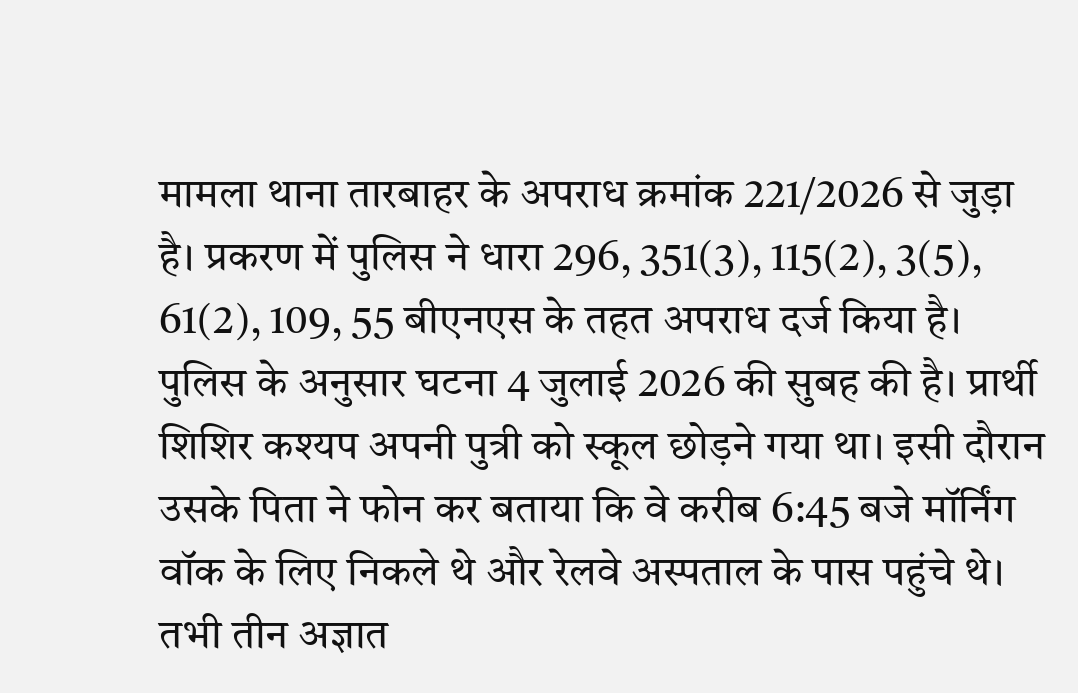मामला थाना तारबाहर के अपराध क्रमांक 221/2026 से जुड़ा है। प्रकरण में पुलिस ने धारा 296, 351(3), 115(2), 3(5), 61(2), 109, 55 बीएनएस के तहत अपराध दर्ज किया है।
पुलिस के अनुसार घटना 4 जुलाई 2026 की सुबह की है। प्रार्थी शिशिर कश्यप अपनी पुत्री को स्कूल छोड़ने गया था। इसी दौरान उसके पिता ने फोन कर बताया कि वे करीब 6:45 बजे मॉर्निंग वॉक के लिए निकले थे और रेलवे अस्पताल के पास पहुंचे थे। तभी तीन अज्ञात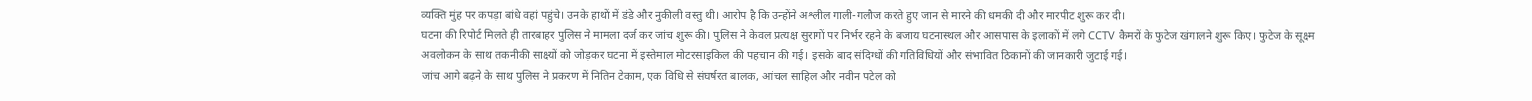व्यक्ति मुंह पर कपड़ा बांधे वहां पहुंचे। उनके हाथों में डंडे और नुकीली वस्तु थी। आरोप है कि उन्होंने अश्लील गाली-गलौज करते हुए जान से मारने की धमकी दी और मारपीट शुरू कर दी।
घटना की रिपोर्ट मिलते ही तारबाहर पुलिस ने मामला दर्ज कर जांच शुरू की। पुलिस ने केवल प्रत्यक्ष सुरागों पर निर्भर रहने के बजाय घटनास्थल और आसपास के इलाकों में लगे CCTV कैमरों के फुटेज खंगालने शुरू किए। फुटेज के सूक्ष्म अवलोकन के साथ तकनीकी साक्ष्यों को जोड़कर घटना में इस्तेमाल मोटरसाइकिल की पहचान की गई। इसके बाद संदिग्धों की गतिविधियों और संभावित ठिकानों की जानकारी जुटाई गई।
जांच आगे बढ़ने के साथ पुलिस ने प्रकरण में नितिन टेकाम, एक विधि से संघर्षरत बालक, आंचल साहिल और नवीन पटेल को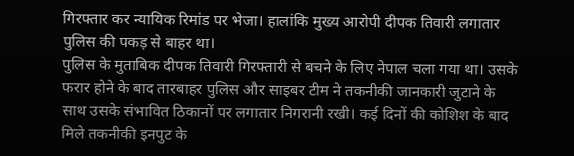गिरफ्तार कर न्यायिक रिमांड पर भेजा। हालांकि मुख्य आरोपी दीपक तिवारी लगातार पुलिस की पकड़ से बाहर था।
पुलिस के मुताबिक दीपक तिवारी गिरफ्तारी से बचने के लिए नेपाल चला गया था। उसके फरार होने के बाद तारबाहर पुलिस और साइबर टीम ने तकनीकी जानकारी जुटाने के साथ उसके संभावित ठिकानों पर लगातार निगरानी रखी। कई दिनों की कोशिश के बाद मिले तकनीकी इनपुट के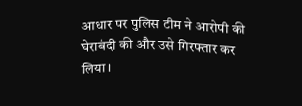आधार पर पुलिस टीम ने आरोपी की घेराबंदी की और उसे गिरफ्तार कर लिया।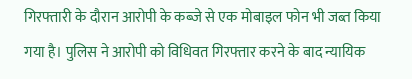गिरफ्तारी के दौरान आरोपी के कब्जे से एक मोबाइल फोन भी जब्त किया गया है। पुलिस ने आरोपी को विधिवत गिरफ्तार करने के बाद न्यायिक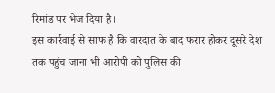रिमांड पर भेज दिया है।
इस कार्रवाई से साफ है कि वारदात के बाद फरार होकर दूसरे देश तक पहुंच जाना भी आरोपी को पुलिस की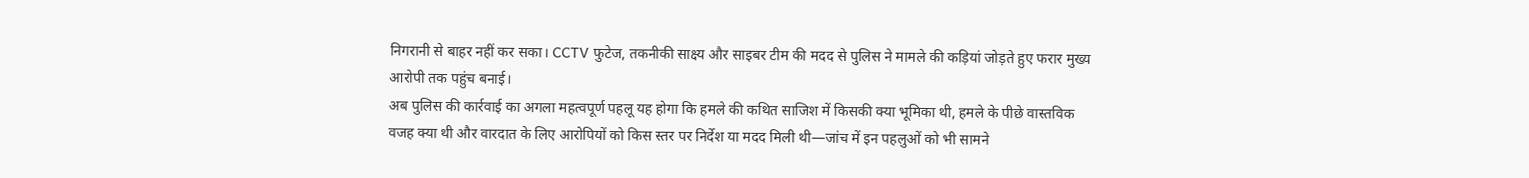निगरानी से बाहर नहीं कर सका। CCTV फुटेज, तकनीकी साक्ष्य और साइबर टीम की मदद से पुलिस ने मामले की कड़ियां जोड़ते हुए फरार मुख्य आरोपी तक पहुंच बनाई।
अब पुलिस की कार्रवाई का अगला महत्वपूर्ण पहलू यह होगा कि हमले की कथित साजिश में किसकी क्या भूमिका थी, हमले के पीछे वास्तविक वजह क्या थी और वारदात के लिए आरोपियों को किस स्तर पर निर्देश या मदद मिली थी—जांच में इन पहलुओं को भी सामने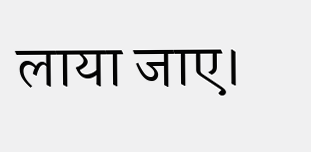लाया जाए।